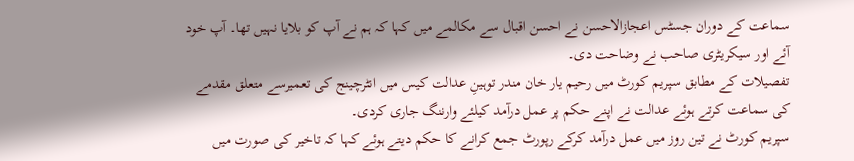سماعت کے دوران جسٹس اعجازالاحسن نے احسن اقبال سے مکالمے میں کہا کہ ہم نے آپ کو بلایا نہیں تھا۔ آپ خود آئے اور سیکریٹری صاحب نے وضاحت دی۔
تفصیلات کے مطابق سپریم کورٹ میں رحیم یار خان مندر توہینِ عدالت کیس میں انٹرچینج کی تعمیرسے متعلق مقدمے کی سماعت کرتے ہوئے عدالت نے اپنے حکم پر عمل درآمد کیلئے وارننگ جاری کردی۔
سپریم کورٹ نے تین روز میں عمل درآمد کرکے رپورٹ جمع کرانے کا حکم دیتے ہوئے کہا کہ تاخیر کی صورت میں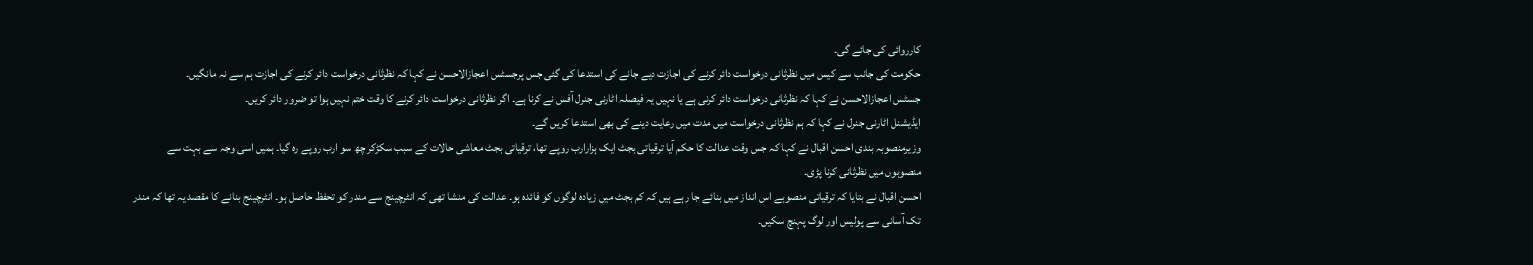کارروائی کی جائے گی۔
حکومت کی جانب سے کیس میں نظرثانی درخواست دائر کرنے کی اجازت دیے جانے کی استدعا کی گئی جس پرجسٹس اعجازالاحسن نے کہا کہ نظرثانی درخواست دائر کرنے کی اجازت ہم سے نہ مانگیں۔
جسٹس اعجازالاحسن نے کہا کہ نظرثانی درخواست دائر کرنی ہے یا نہیں یہ فیصلہ اٹارنی جنرل آفس نے کرنا ہے۔ اگر نظرثانی درخواست دائر کرنے کا وقت ختم نہیں ہوا تو ضرور دائر کریں۔
ایڈیشنل اٹارنی جنرل نے کہا کہ ہم نظرثانی درخواست میں مدت میں رعایت دینے کی بھی استدعا کریں گے۔
وزیرمنصوبہ بندی احسن اقبال نے کہا کہ جس وقت عدالت کا حکم آیا ترقیاتی بجٹ ایک ہزارارب روپے تھا، ترقیاتی بجٹ معاشی حالات کے سبب سکڑکر چھ سو ارب روپے رہ گیا۔ ہمیں اسی وجہ سے بہت سے منصوبوں میں نظرثانی کرنا پڑی۔
احسن اقبال نے بتایا کہ ترقیاتی منصوبے اس انداز میں بنائے جا رہے ہیں کہ کم بجٹ میں زیادہ لوگوں کو فائدہ ہو۔ عدالت کی منشا تھی کہ انٹرچینج سے مندر کو تحفظ حاصل ہو۔ انٹرچینج بنانے کا مقصد یہ تھا کہ مندر تک آسانی سے پولیس اور لوگ پہنچ سکیں۔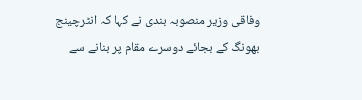وفاقی وزیر منصوبہ بندی نے کہا کہ انٹرچینج بھونگ کے بجائے دوسرے مقام پر بنانے سے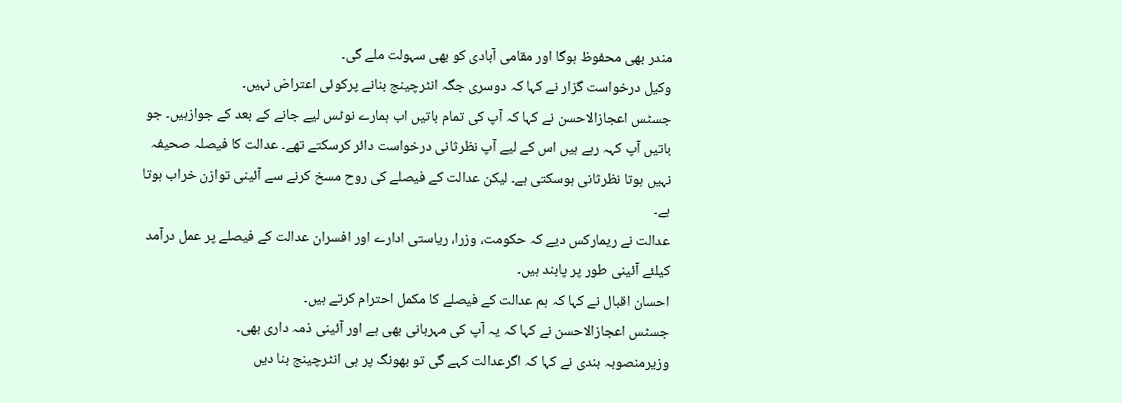مندر بھی محفوظ ہوگا اور مقامی آبادی کو بھی سہولت ملے گی۔
وکیل درخواست گزار نے کہا کہ دوسری جگہ انٹرچینج بنانے پرکوئی اعتراض نہیں۔
جسٹس اعجازالاحسن نے کہا کہ آپ کی تمام باتیں اب ہمارے نوٹس لیے جانے کے بعد کے جوازہیں۔ جو باتیں آپ کہہ رہے ہیں اس کے لیے آپ نظرثانی درخواست دائر کرسکتے تھے۔ عدالت کا فیصلہ صحیفہ نہیں ہوتا نظرثانی ہوسکتی ہے۔ لیکن عدالت کے فیصلے کی روح مسخ کرنے سے آئینی توازن خراب ہوتا ہے۔
عدالت نے ریمارکس دیے کہ حکومت، وزرا، ریاستی ادارے اور افسران عدالت کے فیصلے پر عمل درآمد کیلئے آئینی طور پر پابند ہیں۔
احسان اقبال نے کہا کہ ہم عدالت کے فیصلے کا مکمل احترام کرتے ہیں۔
جسٹس اعجازالاحسن نے کہا کہ یہ آپ کی مہربانی بھی ہے اور آئینی ذمہ داری بھی۔
وزیرمنصوبہ بندی نے کہا کہ اگرعدالت کہے گی تو بھونگ پر ہی انٹرچینج بنا دیں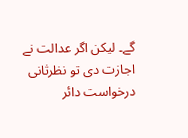گے۔ لیکن اگر عدالت نے اجازت دی تو نظرثانی درخواست دائر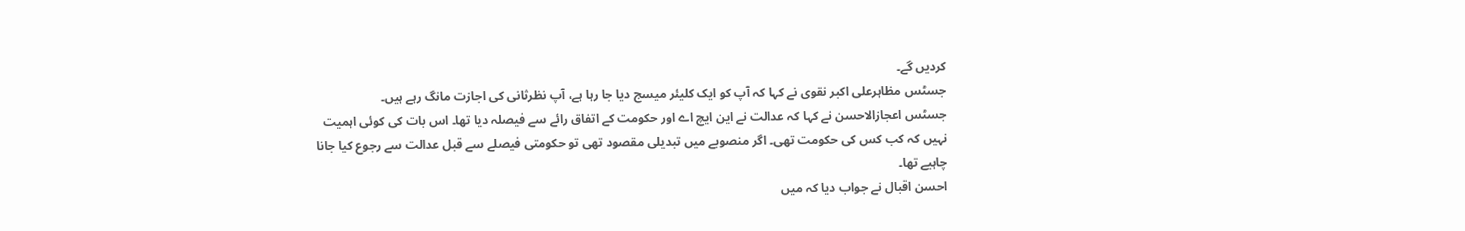کردیں گے۔
جسٹس مظاہرعلی اکبر نقوی نے کہا کہ آپ کو ایک کلیئر میسج دیا جا رہا ہے، آپ نظرثانی کی اجازت مانگ رہے ہیں۔
جسٹس اعجازالاحسن نے کہا کہ عدالت نے این ایچ اے اور حکومت کے اتفاق رائے سے فیصلہ دیا تھا۔ اس بات کی کوئی اہمیت نہیں کہ کب کس کی حکومت تھی۔ اگر منصوبے میں تبدیلی مقصود تھی تو حکومتی فیصلے سے قبل عدالت سے رجوع کیا جانا چاہیے تھا۔
احسن اقبال نے جواب دیا کہ میں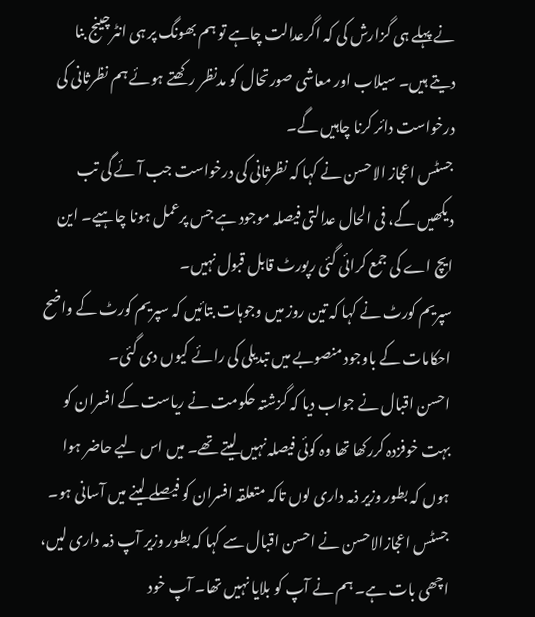نے پہلے ہی گزارش کی کہ اگرعدالت چاہے تو ہم بھونگ پر ہی انٹرچینج بنا دیتے ہیں۔ سیلاب اور معاشی صورتحال کو مدنظر رکھتے ہوئے ہم نظرثانی کی درخواست دائر کرنا چاہیں گے۔
جسٹس اعجاز الاحسن نے کہا کہ نظرثانی کی درخواست جب آئے گی تب دیکھیں گے، فی الحال عدالتی فیصلہ موجود ہے جس پرعمل ہونا چاہیے۔ این ایچ اے کی جمع کرائی گئی رپورٹ قابل قبول نہیں۔
سپریم کورٹ نے کہا کہ تین روز میں وجوہات بتائیں کہ سپریم کورٹ کے واضح احکامات کے باوجود منصوبے میں تبدیلی کی رائے کیوں دی گئی۔
احسن اقبال نے جواب دیا کہ گزشتہ حکومت نے ریاست کے افسران کو بہت خوفزدہ کررکھا تھا وہ کوئی فیصلہ نہیں لیتے تھے۔ میں اس لیے حاضر ہوا ہوں کہ بطور وزیر ذمہ داری لوں تاکہ متعلقہ افسران کو فیصلے لینے میں آسانی ہو۔
جسٹس اعجازالاحسن نے احسن اقبال سے کہا کہ بطور وزیر آپ ذمہ داری لیں، اچھی بات ہے۔ ہم نے آپ کو بلایا نہیں تھا۔ آپ خود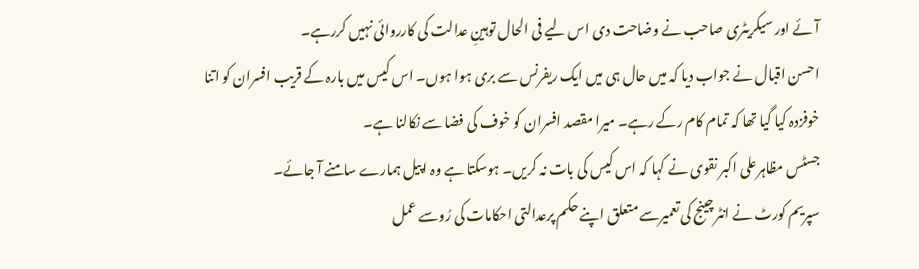آئے اور سیکریٹری صاحب نے وضاحت دی اس لیے فی الحال توہینِ عدالت کی کارروائی نہیں کررہے۔
احسن اقبال نے جواب دیا کہ میں حال ہی میں ایک ریفرنس سے بری ہوا ہوں۔ اس کیس میں بارہ کے قریب افسران کو اتنا خوفزدہ کیا گیا تھا کہ تمام کام رکے رہے۔ میرا مقصد افسران کو خوف کی فضا سے نکالنا ہے۔
جسٹس مظاہرعلی اکبر نقوی نے کہا کہ اس کیس کی بات نہ کریں۔ ہوسکتا ہے وہ اپیل ہمارے سامنے آ جائے۔
سپریم کورٹ نے انٹرچینج کی تعمیرسے متعلق اپنے حکم پرعدالتی احکامات کی رُوسے عمل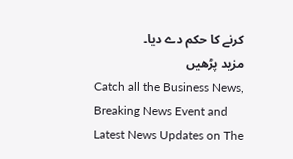کرنے کا حکم دے دیا۔
مزید پڑھیں
Catch all the Business News, Breaking News Event and Latest News Updates on The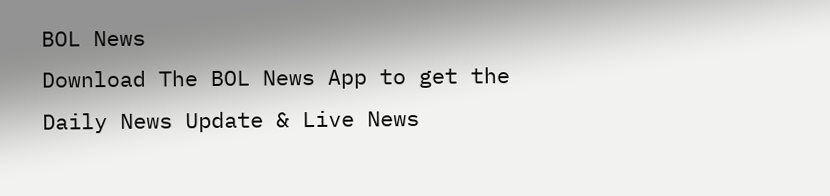BOL News
Download The BOL News App to get the Daily News Update & Live News